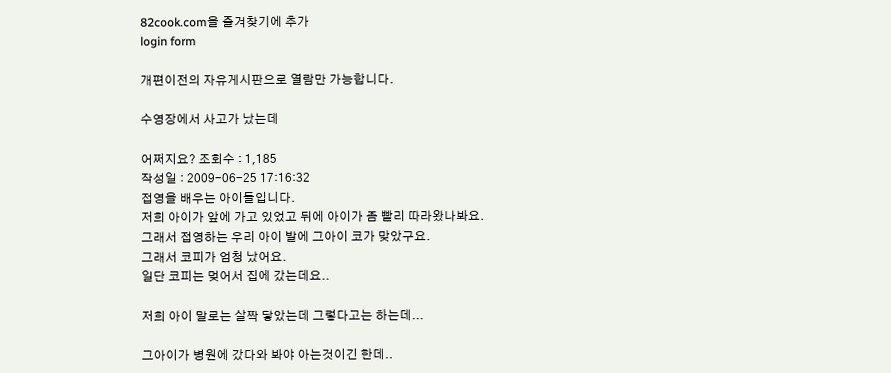82cook.com을 즐겨찾기에 추가
login form

개편이전의 자유게시판으로 열람만 가능합니다.

수영장에서 사고가 났는데

어쩌지요? 조회수 : 1,185
작성일 : 2009-06-25 17:16:32
접영을 배우는 아이들입니다.
저희 아이가 앞에 가고 있었고 뒤에 아이가 좀 빨리 따라왔나봐요.
그래서 접영하는 우리 아이 발에 그아이 코가 맞았구요.
그래서 코피가 엄청 났어요.
일단 코피는 멎어서 집에 갔는데요..

저희 아이 말로는 살짝 닿았는데 그렇다고는 하는데...

그아이가 병원에 갔다와 봐야 아는것이긴 한데..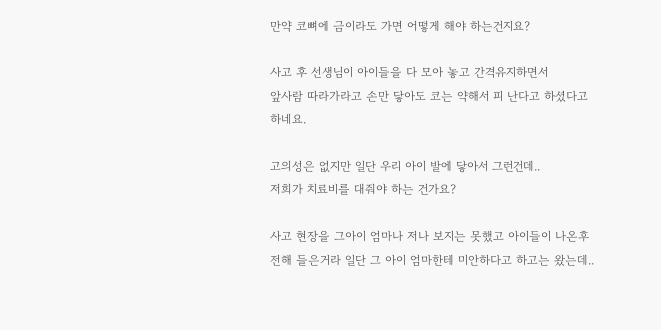만약 코뼈에 금이라도 가면 어떻게 해야 하는건지요?

사고 후 선생님이 아이들을 다 모아 놓고 간격유지하면서
앞사람 따라가라고 손만 닿아도 코는 약해서 피 난다고 하셨다고
하네요.

고의성은 없지만 일단 우리 아이 발에 닿아서 그런건데..
저희가 치료비를 대줘야 하는 건가요?

사고 현장을 그아이 엄마나 저나 보지는 못했고 아이들이 나온후
전해 들은거라 일단 그 아이 엄마한테 미안하다고 하고는 왔는데..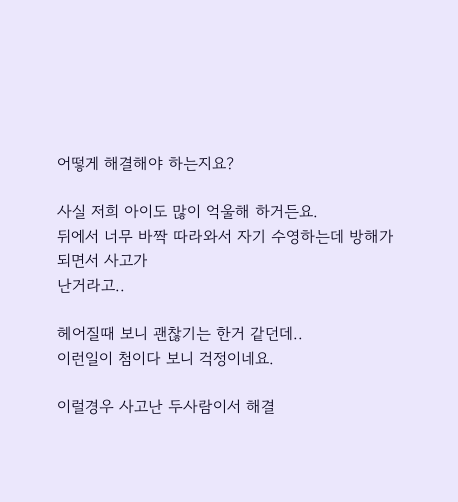어떻게 해결해야 하는지요?

사실 저희 아이도 많이 억울해 하거든요.
뒤에서 너무 바짝 따라와서 자기 수영하는데 방해가 되면서 사고가
난거라고..

헤어질때 보니 괜찮기는 한거 같던데..
이런일이 첨이다 보니 걱정이네요.

이럴경우 사고난 두사람이서 해결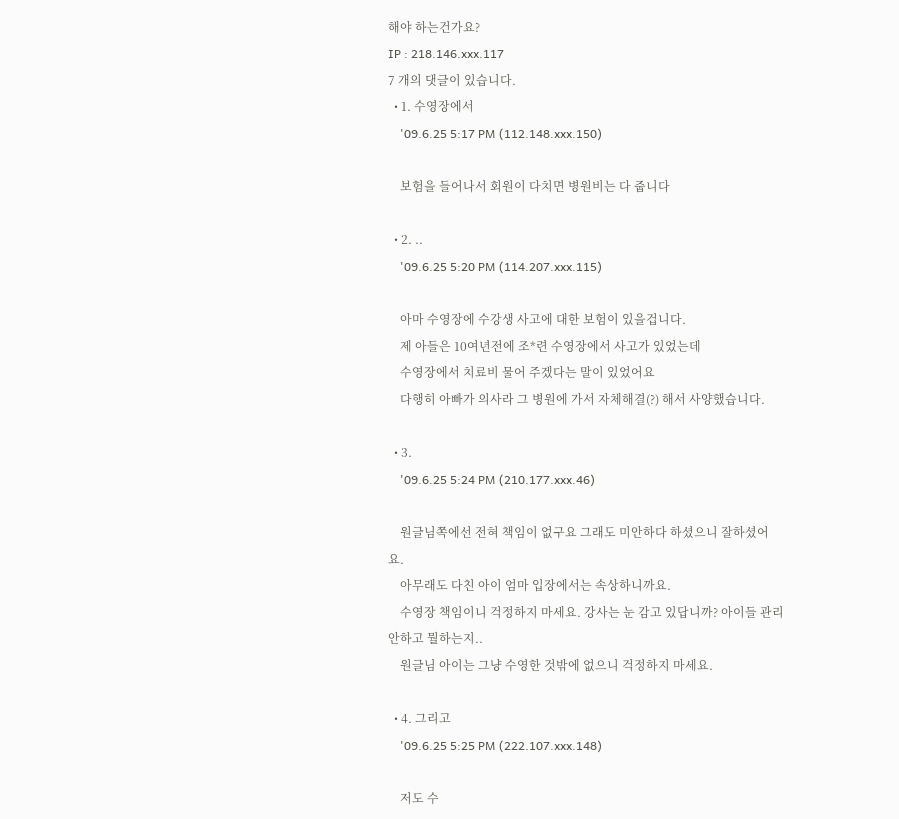해야 하는건가요?
IP : 218.146.xxx.117
7 개의 댓글이 있습니다.
  • 1. 수영장에서
    '09.6.25 5:17 PM (112.148.xxx.150)

    보험을 들어나서 회원이 다치면 병원비는 다 줍니다

  • 2. ..
    '09.6.25 5:20 PM (114.207.xxx.115)

    아마 수영장에 수강생 사고에 대한 보험이 있을겁니다.
    제 아들은 10여년전에 조*련 수영장에서 사고가 있었는데
    수영장에서 치료비 물어 주겠다는 말이 있었어요
    다행히 아빠가 의사라 그 병원에 가서 자체해결(?) 해서 사양했습니다.

  • 3.
    '09.6.25 5:24 PM (210.177.xxx.46)

    원글님쪽에선 전혀 책임이 없구요 그래도 미안하다 하셨으니 잘하셨어요.
    아무래도 다친 아이 엄마 입장에서는 속상하니까요.
    수영장 책임이니 걱정하지 마세요. 강사는 눈 감고 있답니까? 아이들 관리 안하고 뭘하는지..
    원글님 아이는 그냥 수영한 것밖에 없으니 걱정하지 마세요.

  • 4. 그리고
    '09.6.25 5:25 PM (222.107.xxx.148)

    저도 수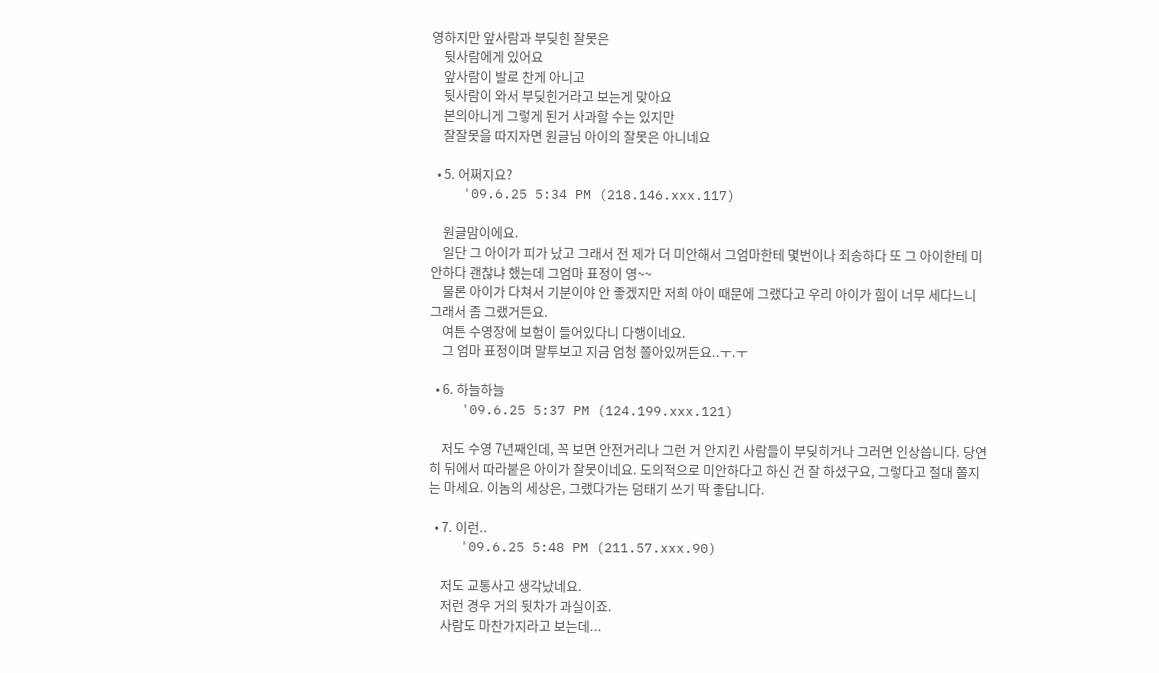영하지만 앞사람과 부딪힌 잘못은
    뒷사람에게 있어요
    앞사람이 발로 찬게 아니고
    뒷사람이 와서 부딪힌거라고 보는게 맞아요
    본의아니게 그렇게 된거 사과할 수는 있지만
    잘잘못을 따지자면 원글님 아이의 잘못은 아니네요

  • 5. 어쩌지요?
    '09.6.25 5:34 PM (218.146.xxx.117)

    원글맘이에요.
    일단 그 아이가 피가 났고 그래서 전 제가 더 미안해서 그엄마한테 몇번이나 죄송하다 또 그 아이한테 미안하다 괜찮냐 했는데 그엄마 표정이 영~~
    물론 아이가 다쳐서 기분이야 안 좋겠지만 저희 아이 때문에 그랬다고 우리 아이가 힘이 너무 세다느니 그래서 좀 그랬거든요.
    여튼 수영장에 보험이 들어있다니 다행이네요.
    그 엄마 표정이며 말투보고 지금 엄청 쫄아있꺼든요..ㅜ.ㅜ

  • 6. 하늘하늘
    '09.6.25 5:37 PM (124.199.xxx.121)

    저도 수영 7년째인데, 꼭 보면 안전거리나 그런 거 안지킨 사람들이 부딪히거나 그러면 인상씁니다. 당연히 뒤에서 따라붙은 아이가 잘못이네요. 도의적으로 미안하다고 하신 건 잘 하셨구요, 그렇다고 절대 쫄지는 마세요. 이놈의 세상은, 그랬다가는 덤태기 쓰기 딱 좋답니다.

  • 7. 이런..
    '09.6.25 5:48 PM (211.57.xxx.90)

    저도 교통사고 생각났네요.
    저런 경우 거의 뒷차가 과실이죠.
    사람도 마찬가지라고 보는데...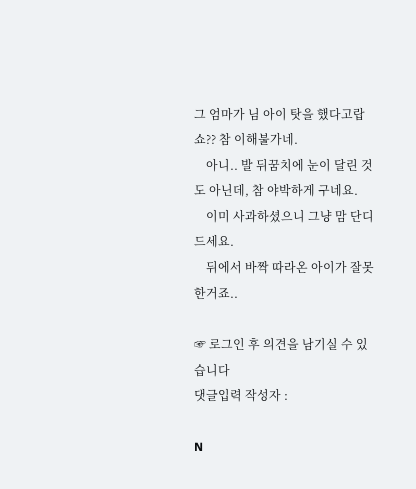그 엄마가 님 아이 탓을 했다고랍쇼?? 참 이해불가네.
    아니.. 발 뒤꿈치에 눈이 달린 것도 아닌데, 참 야박하게 구네요.
    이미 사과하셨으니 그냥 맘 단디 드세요.
    뒤에서 바짝 따라온 아이가 잘못한거죠..

☞ 로그인 후 의견을 남기실 수 있습니다
댓글입력 작성자 :

N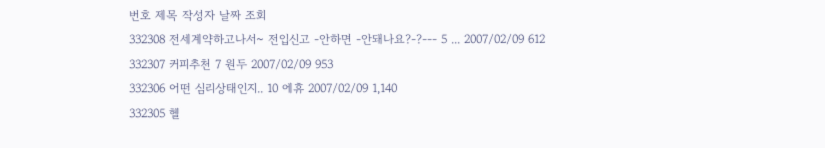번호 제목 작성자 날짜 조회
332308 전세계약하고나서~ 전입신고 -안하면 -안돼나요?-?--- 5 ... 2007/02/09 612
332307 커피추천 7 원두 2007/02/09 953
332306 어떤 심리상태인지.. 10 에휴 2007/02/09 1,140
332305 헬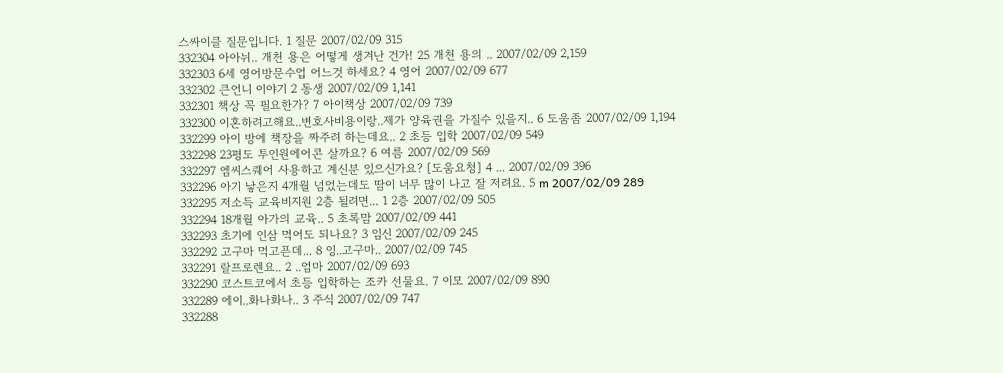스싸이클 질문입니다. 1 질문 2007/02/09 315
332304 아아뉘.. 개천 용은 어떻게 생겨난 건가! 25 개천 용의 .. 2007/02/09 2,159
332303 6세 영어방문수업 어느것 하세요? 4 영어 2007/02/09 677
332302 큰언니 이야기 2 동생 2007/02/09 1,141
332301 책상 꼭 필요한가? 7 아이책상 2007/02/09 739
332300 이혼하려고해요..변호사비용이랑..제가 양육권을 가질수 있을지.. 6 도움좀 2007/02/09 1,194
332299 아이 방에 책장을 짜주려 하는데요.. 2 초등 입학 2007/02/09 549
332298 23평도 투인원에어콘 살까요? 6 여름 2007/02/09 569
332297 엠씨스퀘어 사용하고 계신분 있으신가요? [도움요청] 4 ... 2007/02/09 396
332296 아기 낳은지 4개월 넘었는데도 땀이 너무 많이 나고 잘 저려요. 5 m 2007/02/09 289
332295 저소득 교육비지원 2층 될려면... 1 2층 2007/02/09 505
332294 18개월 아가의 교육.. 5 초록맘 2007/02/09 441
332293 초기에 인삼 먹어도 되나요? 3 임신 2007/02/09 245
332292 고구마 먹고픈데... 8 잉..고구마.. 2007/02/09 745
332291 랄프로렌요.. 2 ..엄마 2007/02/09 693
332290 코스트코에서 초등 입학하는 조카 선물요. 7 이모 2007/02/09 890
332289 에이..화나화나.. 3 주식 2007/02/09 747
332288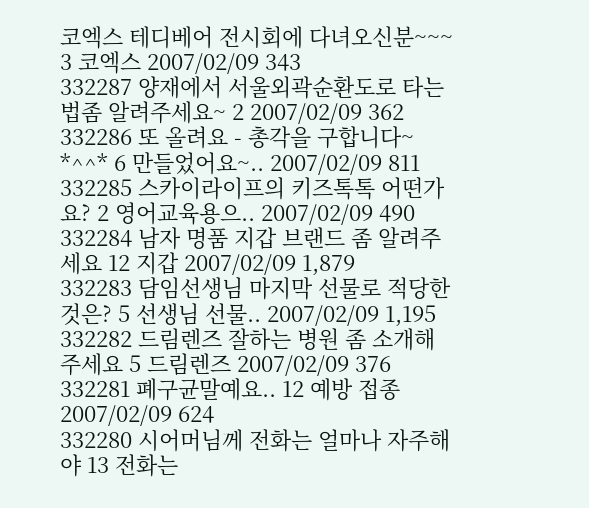코엑스 테디베어 전시회에 다녀오신분~~~ 3 코엑스 2007/02/09 343
332287 양재에서 서울외곽순환도로 타는법좀 알려주세요~ 2 2007/02/09 362
332286 또 올려요 - 총각을 구합니다~ *^^* 6 만들었어요~.. 2007/02/09 811
332285 스카이라이프의 키즈톡톡 어떤가요? 2 영어교육용으.. 2007/02/09 490
332284 남자 명품 지갑 브랜드 좀 알려주세요 12 지갑 2007/02/09 1,879
332283 담임선생님 마지막 선물로 적당한 것은? 5 선생님 선물.. 2007/02/09 1,195
332282 드림렌즈 잘하는 병원 좀 소개해 주세요 5 드림렌즈 2007/02/09 376
332281 폐구균말예요.. 12 예방 접종 2007/02/09 624
332280 시어머님께 전화는 얼마나 자주해야 13 전화는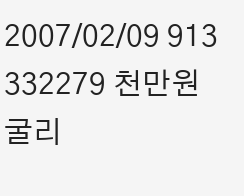2007/02/09 913
332279 천만원 굴리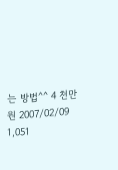는 방법^^ 4 천만원 2007/02/09 1,051